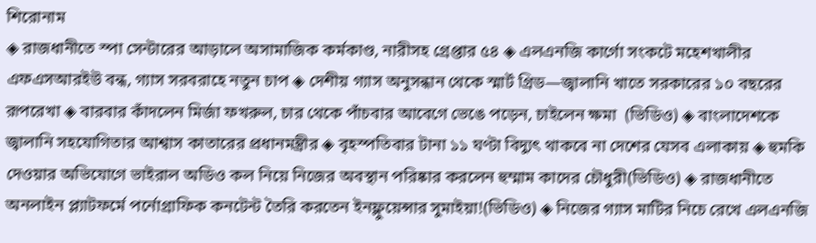শিরোনাম
◈ রাজধানীতে স্পা সেন্টারের আড়ালে অসামাজিক কর্মকাণ্ড, নারীসহ গ্রেপ্তার ৫৪ ◈ এলএনজি কার্গো সংকটে মহেশখালীর এফএসআরইউ বন্ধ, গ্যাস সরবরাহে নতুন চাপ ◈ দেশীয় গ্যাস অনুসন্ধান থেকে স্মার্ট গ্রিড—জ্বালানি খাতে সরকারের ১০ বছরের রূপরেখা ◈ বারবার কাঁদলেন মির্জা ফখরুল, চার থেকে পাঁচবার আবেগে ভেঙে পড়েন, চাইলেন ক্ষমা  (ভিডিও) ◈ বাংলাদেশকে জ্বালানি সহযোগিতার আশ্বাস কাতারের প্রধানমন্ত্রীর ◈ বৃহস্পতিবার টানা ১১ ঘণ্টা বিদ্যুৎ থাকবে না দেশের যেসব এলাকায় ◈ হুমকি দেওয়ার অভিযোগে ভাইরাল অডিও কল নিয়ে নিজের অবস্থান পরিষ্কার করলেন হুম্মাম কাদের চৌধুরী(ভিডিও) ◈ রাজধানীতে অনলাইন প্ল্যাটফর্মে পর্নোগ্রাফিক কনটেন্ট তৈরি করতেন ইনফ্লুয়েন্সার সুমাইয়া!(ভিডিও) ◈ নিজের গ্যাস মাটির নিচে রেখে এলএনজি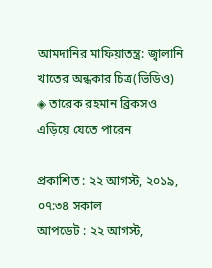আমদানির মাফিয়াতন্ত্র: জ্বালানি খাতের অন্ধকার চিত্র(ভিডিও) ◈ তারেক রহমান ব্রিকসও এড়িয়ে যেতে পারেন

প্রকাশিত : ২২ আগস্ট, ২০১৯, ০৭:৩৪ সকাল
আপডেট : ২২ আগস্ট,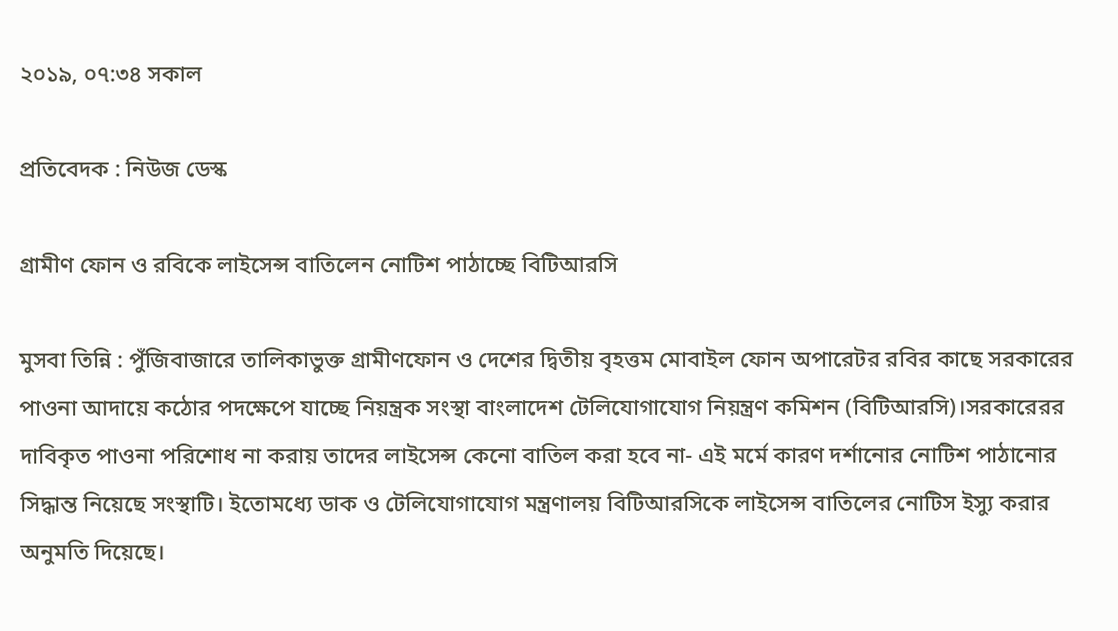২০১৯, ০৭:৩৪ সকাল

প্রতিবেদক : নিউজ ডেস্ক

গ্রামীণ ফোন ও রবিকে লাইসেন্স বাতিলেন নোটিশ পাঠাচ্ছে বিটিআরসি

মুসবা তিন্নি : পুঁজিবাজারে তালিকাভুক্ত গ্রামীণফোন ও দেশের দ্বিতীয় বৃহত্তম মোবাইল ফোন অপারেটর রবির কাছে সরকারের পাওনা আদায়ে কঠোর পদক্ষেপে যাচ্ছে নিয়ন্ত্রক সংস্থা বাংলাদেশ টেলিযোগাযোগ নিয়ন্ত্রণ কমিশন (বিটিআরসি)।সরকারেরর দাবিকৃত পাওনা পরিশোধ না করায় তাদের লাইসেন্স কেনো বাতিল করা হবে না- এই মর্মে কারণ দর্শানোর নোটিশ পাঠানোর সিদ্ধান্ত নিয়েছে সংস্থাটি। ইতোমধ্যে ডাক ও টেলিযোগাযোগ মন্ত্রণালয় বিটিআরসিকে লাইসেন্স বাতিলের নোটিস ইস্যু করার অনুমতি দিয়েছে।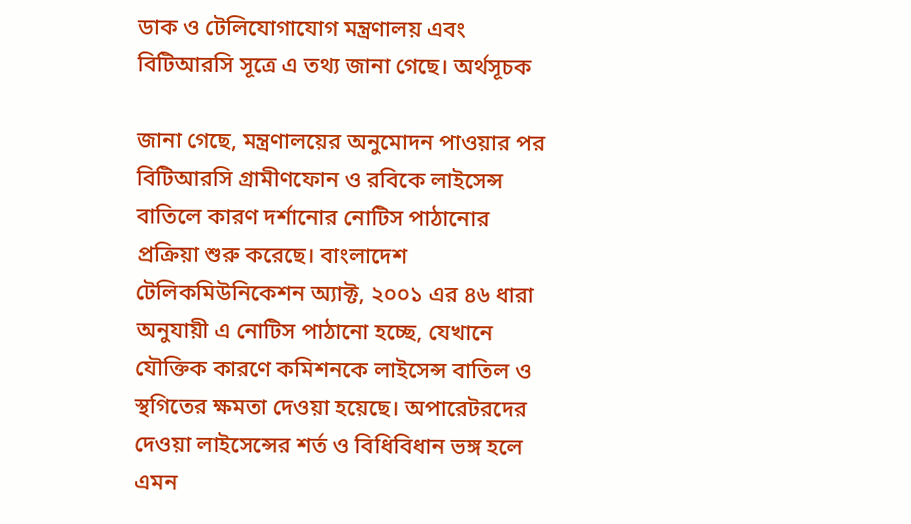ডাক ও টেলিযোগাযোগ মন্ত্রণালয় এবং বিটিআরসি সূত্রে এ তথ্য জানা গেছে। অর্থসূচক

জানা গেছে, মন্ত্রণালয়ের অনুমোদন পাওয়ার পর বিটিআরসি গ্রামীণফোন ও রবিকে লাইসেন্স বাতিলে কারণ দর্শানোর নোটিস পাঠানোর প্রক্রিয়া শুরু করেছে। বাংলাদেশ টেলিকমিউনিকেশন অ্যাক্ট, ২০০১ এর ৪৬ ধারা অনুযায়ী এ নোটিস পাঠানো হচ্ছে, যেখানে যৌক্তিক কারণে কমিশনকে লাইসেন্স বাতিল ও স্থগিতের ক্ষমতা দেওয়া হয়েছে। অপারেটরদের দেওয়া লাইসেন্সের শর্ত ও বিধিবিধান ভঙ্গ হলে এমন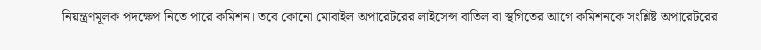নিয়ন্ত্রণমূলক পদক্ষেপ নিতে পারে কমিশন। তবে কোনো মোবাইল অপারেটরের লাইসেন্স বাতিল বা স্থগিতের আগে কমিশনকে সংশ্লিষ্ট অপারেটরের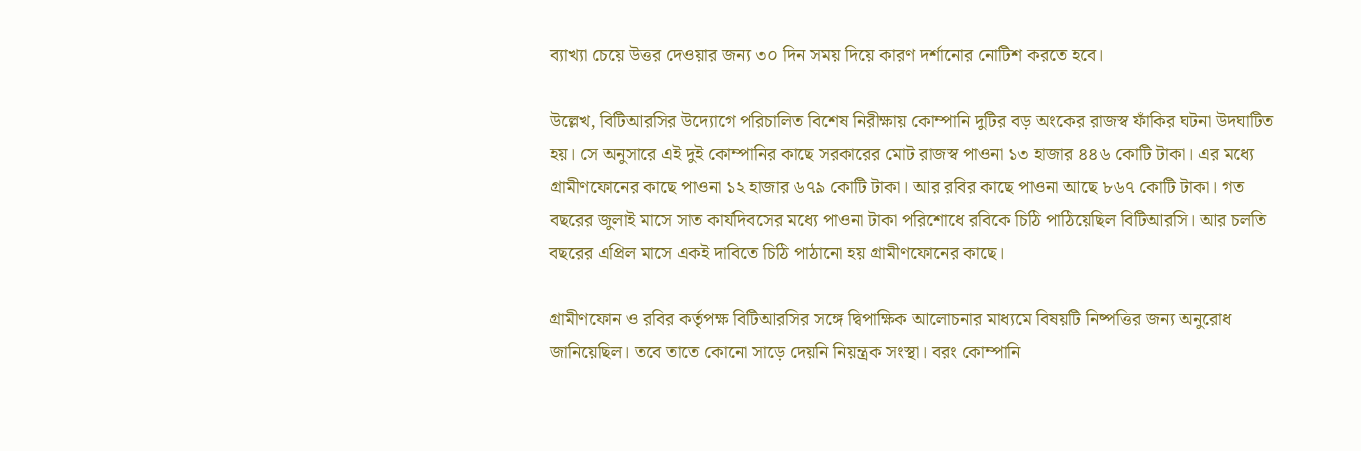ব্যাখ্যা চেয়ে উত্তর দেওয়ার জন্য ৩০ দিন সময় দিয়ে কারণ দর্শানোর নোটিশ করতে হবে।

উল্লেখ, বিটিআরসির উদ্যোগে পরিচালিত বিশেষ নিরীক্ষায় কোম্পানি দুটির বড় অংকের রাজস্ব ফাঁকির ঘটনা উদঘাটিত হয়। সে অনুসারে এই দুই কোম্পানির কাছে সরকারের মোট রাজস্ব পাওনা ১৩ হাজার ৪৪৬ কোটি টাকা। এর মধ্যে গ্রামীণফোনের কাছে পাওনা ১২ হাজার ৬৭৯ কোটি টাকা। আর রবির কাছে পাওনা আছে ৮৬৭ কোটি টাকা। গত বছরের জুলাই মাসে সাত কার্যদিবসের মধ্যে পাওনা টাকা পরিশোধে রবিকে চিঠি পাঠিয়েছিল বিটিআরসি। আর চলতি বছরের এপ্রিল মাসে একই দাবিতে চিঠি পাঠানো হয় গ্রামীণফোনের কাছে।

গ্রামীণফোন ও রবির কর্তৃপক্ষ বিটিআরসির সঙ্গে দ্বিপাক্ষিক আলোচনার মাধ্যমে বিষয়টি নিষ্পত্তির জন্য অনুরোধ জানিয়েছিল। তবে তাতে কোনো সাড়ে দেয়নি নিয়ন্ত্রক সংস্থা। বরং কোম্পানি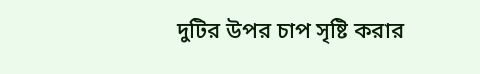দুটির উপর চাপ সৃষ্টি করার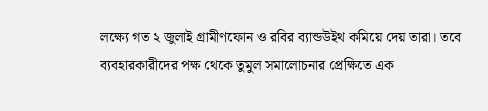লক্ষ্যে গত ২ জুলাই গ্রামীণফোন ও রবির ব্যান্ডউইথ কমিয়ে দেয় তারা। তবে ব্যবহারকারীদের পক্ষ থেকে তুমুল সমালোচনার প্রেক্ষিতে এক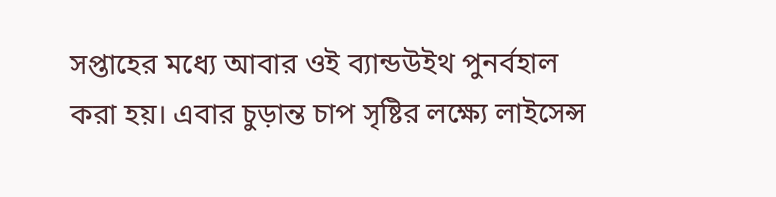সপ্তাহের মধ্যে আবার ওই ব্যান্ডউইথ পুনর্বহাল করা হয়। এবার চুড়ান্ত চাপ সৃষ্টির লক্ষ্যে লাইসেন্স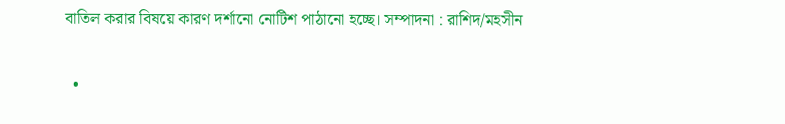বাতিল করার বিষয়ে কারণ দর্শানো নোটিশ পাঠানো হচ্ছে। সম্পাদনা : রাশিদ/মহসীন

  •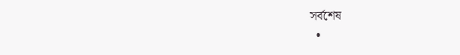সর্বশেষ
  •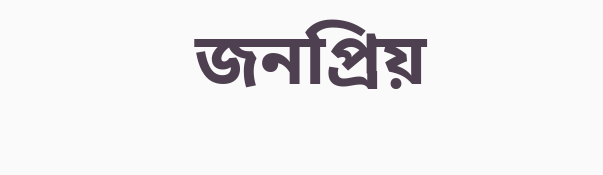জনপ্রিয়